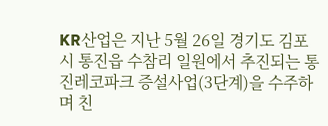KR산업은 지난 5월 26일 경기도 김포시 통진읍 수참리 일원에서 추진되는 통진레코파크 증설사업(3단계)을 수주하며 친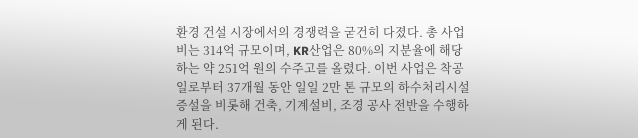환경 건설 시장에서의 경쟁력을 굳건히 다졌다. 총 사업비는 314억 규모이며, KR산업은 80%의 지분율에 해당하는 약 251억 원의 수주고를 올렸다. 이번 사업은 착공일로부터 37개월 동안 일일 2만 톤 규모의 하수처리시설 증설을 비롯해 건축, 기계설비, 조경 공사 전반을 수행하게 된다.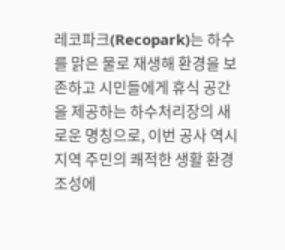레코파크(Recopark)는 하수를 맑은 물로 재생해 환경을 보존하고 시민들에게 휴식 공간을 제공하는 하수처리장의 새로운 명칭으로, 이번 공사 역시 지역 주민의 쾌적한 생활 환경 조성에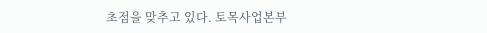초점을 맞추고 있다. 토목사업본부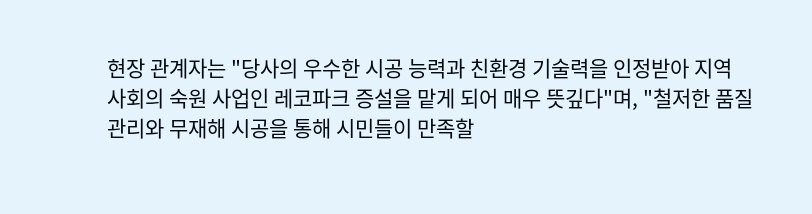현장 관계자는 "당사의 우수한 시공 능력과 친환경 기술력을 인정받아 지역 사회의 숙원 사업인 레코파크 증설을 맡게 되어 매우 뜻깊다"며, "철저한 품질 관리와 무재해 시공을 통해 시민들이 만족할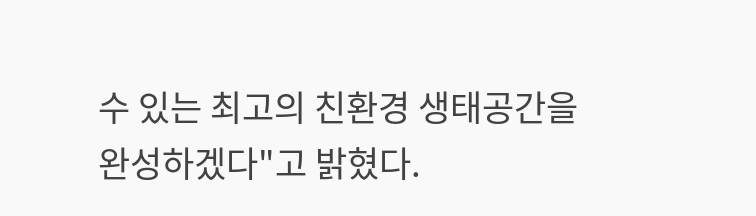수 있는 최고의 친환경 생태공간을 완성하겠다"고 밝혔다.